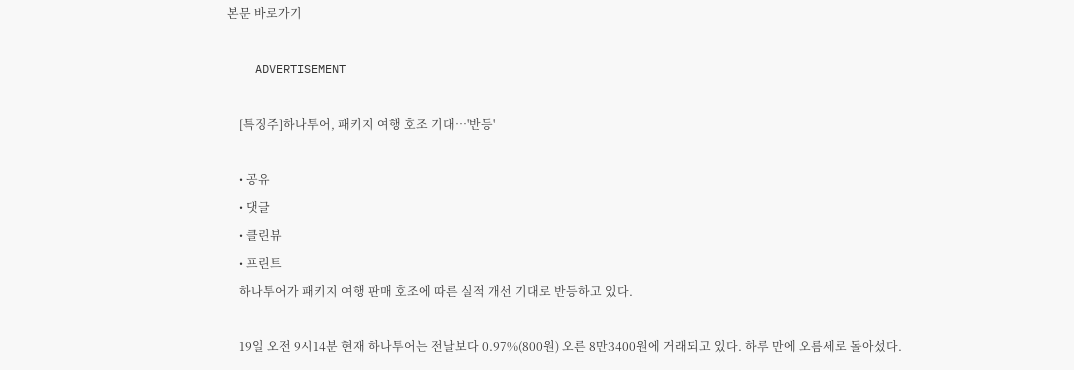본문 바로가기

    ADVERTISEMENT

    [특징주]하나투어, 패키지 여행 호조 기대…'반등'

    • 공유
    • 댓글
    • 클린뷰
    • 프린트
    하나투어가 패키지 여행 판매 호조에 따른 실적 개선 기대로 반등하고 있다.

    19일 오전 9시14분 현재 하나투어는 전날보다 0.97%(800원) 오른 8만3400원에 거래되고 있다. 하루 만에 오름세로 돌아섰다.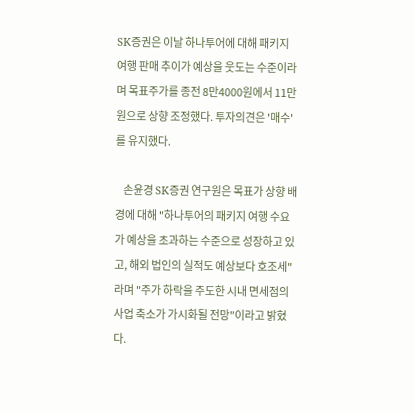SK증권은 이날 하나투어에 대해 패키지 여행 판매 추이가 예상을 웃도는 수준이라며 목표주가를 종전 8만4000원에서 11만원으로 상향 조정했다. 투자의견은 '매수'를 유지했다.

    손윤경 SK증권 연구원은 목표가 상향 배경에 대해 "하나투어의 패키지 여행 수요가 예상을 초과하는 수준으로 성장하고 있고, 해외 법인의 실적도 예상보다 호조세"라며 "주가 하락을 주도한 시내 면세점의 사업 축소가 가시화될 전망"이라고 밝혔다.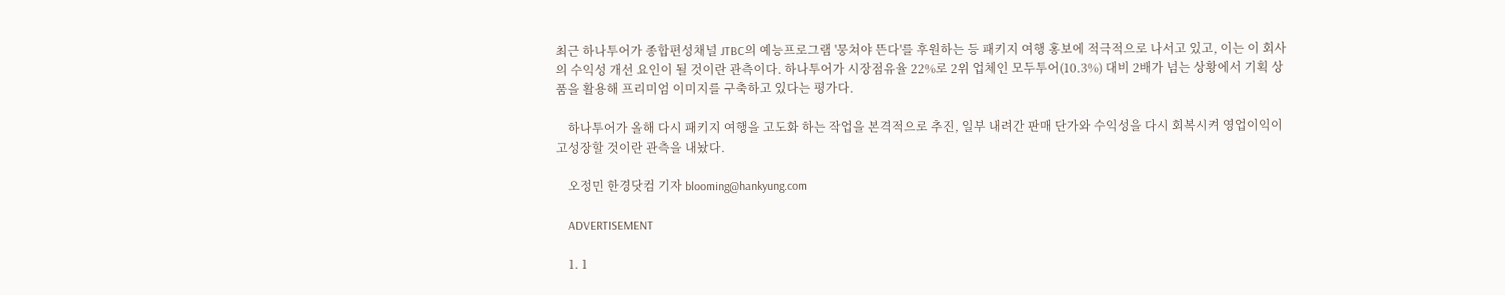최근 하나투어가 종합편성채널 JTBC의 예능프로그램 '뭉쳐야 뜬다'를 후원하는 등 패키지 여행 홍보에 적극적으로 나서고 있고, 이는 이 회사의 수익성 개선 요인이 될 것이란 관측이다. 하나투어가 시장점유율 22%로 2위 업체인 모두투어(10.3%) 대비 2배가 넘는 상황에서 기획 상품을 활용해 프리미엄 이미지를 구축하고 있다는 평가다.

    하나투어가 올해 다시 패키지 여행을 고도화 하는 작업을 본격적으로 추진, 일부 내려간 판매 단가와 수익성을 다시 회복시켜 영업이익이 고성장할 것이란 관측을 내놨다.

    오정민 한경닷컴 기자 blooming@hankyung.com

    ADVERTISEMENT

    1. 1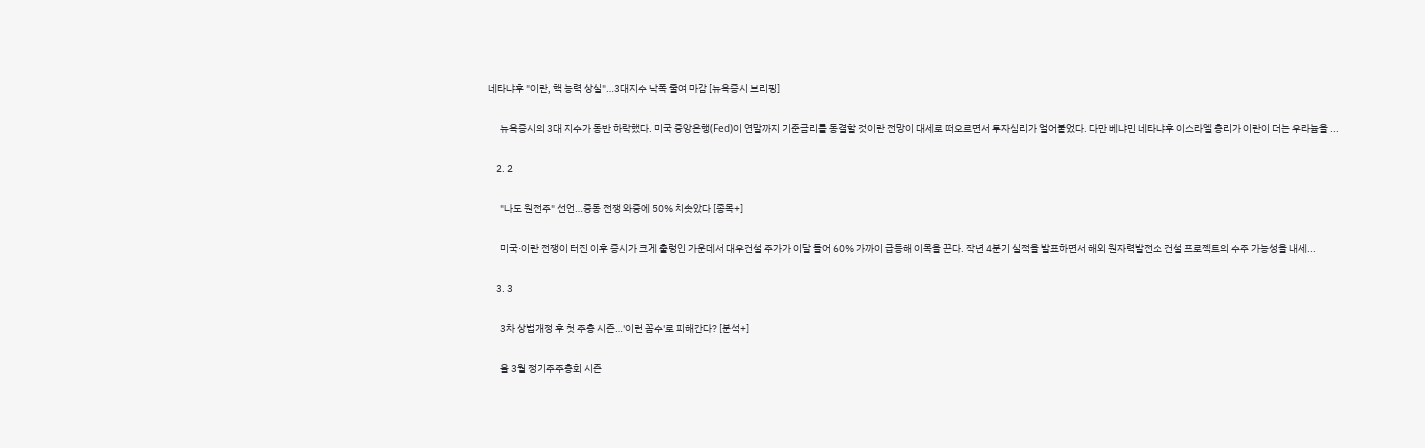네타냐후 "이란, 핵 능력 상실"…3대지수 낙폭 줄여 마감 [뉴욕증시 브리핑]

      뉴욕증시의 3대 지수가 동반 하락했다. 미국 중앙은행(Fed)이 연말까지 기준금리를 동결할 것이란 전망이 대세로 떠오르면서 투자심리가 얼어붙었다. 다만 베냐민 네타냐후 이스라엘 총리가 이란이 더는 우라늄을 ...

    2. 2

      "나도 원전주" 선언…중동 전쟁 와중에 50% 치솟았다 [종목+]

      미국·이란 전쟁이 터진 이후 증시가 크게 출렁인 가운데서 대우건설 주가가 이달 들어 60% 가까이 급등해 이목을 끈다. 작년 4분기 실적을 발표하면서 해외 원자력발전소 건설 프로젝트의 수주 가능성을 내세...

    3. 3

      3차 상법개정 후 첫 주총 시즌…'이런 꼼수'로 피해간다? [분석+]

      올 3월 정기주주총회 시즌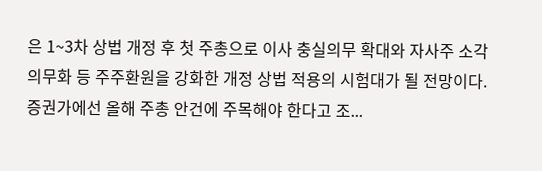은 1~3차 상법 개정 후 첫 주총으로 이사 충실의무 확대와 자사주 소각 의무화 등 주주환원을 강화한 개정 상법 적용의 시험대가 될 전망이다. 증권가에선 올해 주총 안건에 주목해야 한다고 조...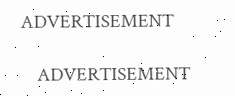ADVERTISEMENT

    ADVERTISEMENT